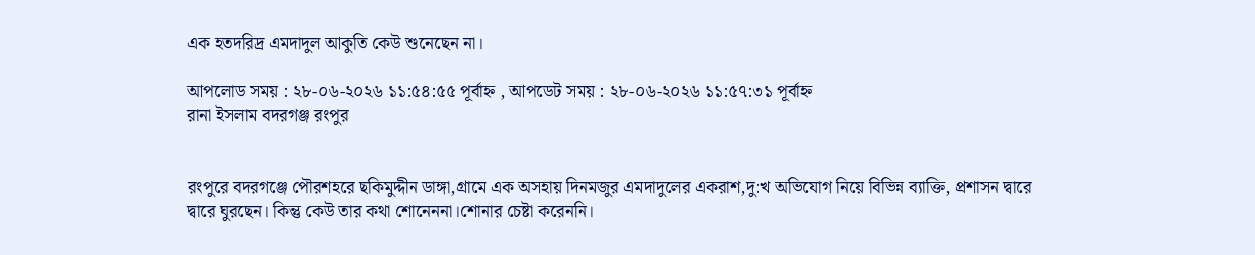এক হতদরিদ্র এমদাদুল আকুতি কেউ শুনেছেন না।

আপলোড সময় : ২৮-০৬-২০২৬ ১১:৫৪:৫৫ পূর্বাহ্ন , আপডেট সময় : ২৮-০৬-২০২৬ ১১:৫৭:৩১ পূর্বাহ্ন
রানা ইসলাম বদরগঞ্জ রংপুর


রংপুরে বদরগঞ্জে পৌরশহরে ছকিমুদ্দীন ডাঙ্গা,গ্রামে এক অসহায় দিনমজুর এমদাদুলের একরাশ,দু:খ অভিযোগ নিয়ে বিভিন্ন ব্যাক্তি, প্রশাসন দ্বারে দ্বারে ঘুরছেন। কিন্তু কেউ তার কথা শোনেননা।শোনার চেষ্টা করেননি।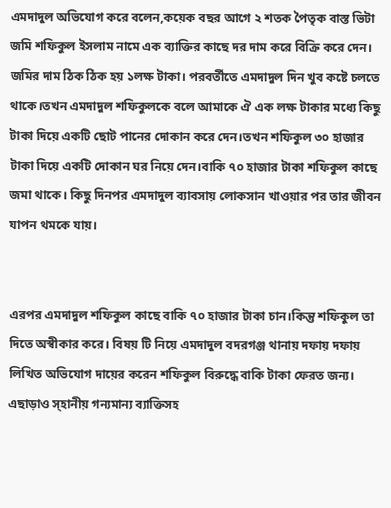এমদাদুল অভিযোগ করে বলেন,কয়েক বছর আগে ২ শতক পৈতৃক বাস্ত ভিটা জমি শফিকুল ইসলাম নামে এক ব্যাক্তির কাছে দর দাম করে বিক্রি করে দেন। জমির দাম ঠিক ঠিক হয় ১লক্ষ টাকা। পরবর্তীতে এমদাদুল দিন খুব কষ্টে চলতে থাকে।তখন এমদাদুল শফিকুলকে বলে আমাকে ঐ এক লক্ষ টাকার মধ্যে কিছু টাকা দিয়ে একটি ছোট পানের দোকান করে দেন।তখন শফিকুল ৩০ হাজার টাকা দিয়ে একটি দোকান ঘর নিয়ে দেন।বাকি ৭০ হাজার টাকা শফিকুল কাছে জমা থাকে। কিছু দিনপর এমদাদুল ব্যাবসায় লোকসান খাওয়ার পর তার জীবন যাপন থমকে যায়।


এরপর এমদাদুল শফিকুল কাছে বাকি ৭০ হাজার টাকা চান।কিন্তু শফিকুল তা দিতে অস্বীকার করে। বিষয় টি নিয়ে এমদাদুল বদরগঞ্জ থানায় দফায় দফায় লিখিত অভিযোগ দায়ের করেন শফিকুল বিরুদ্ধে বাকি টাকা ফেরত জন্য। এছাড়াও স্হানীয় গন্যমান্য ব্যাক্তিসহ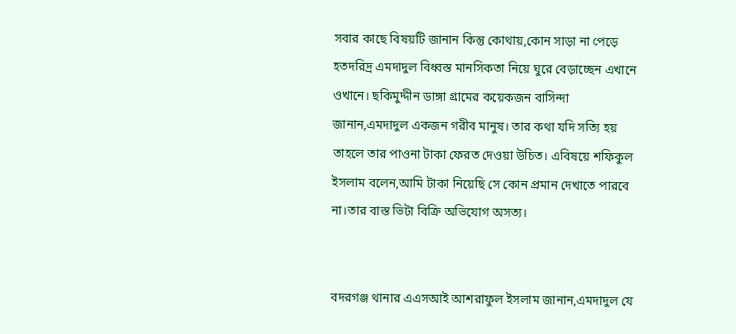সবার কাছে বিষয়টি জানান কিন্তু কোথায়,কোন সাড়া না পেড়ে হতদরিদ্র এমদাদুল বিধ্বস্ত মানসিকতা নিয়ে ঘুরে বেড়াচ্ছেন এখানে ওখানে। ছকিমুদ্দীন ডাঙ্গা গ্রামের কয়েকজন বাসিন্দা জানান,এমদাদুল একজন গরীব মানুষ। তার কথা যদি সত্যি হয় তাহলে তার পাওনা টাকা ফেরত দেওয়া উচিত। এবিষয়ে শফিকুল ইসলাম বলেন,আমি টাকা নিয়েছি সে কোন প্রমান দেখাতে পারবে না।তার বাস্ত ভিটা বিক্রি অভিযোগ অসত্য।


বদরগঞ্জ থানার এএসআই আশরাফুল ইসলাম জানান,এমদাদুল যে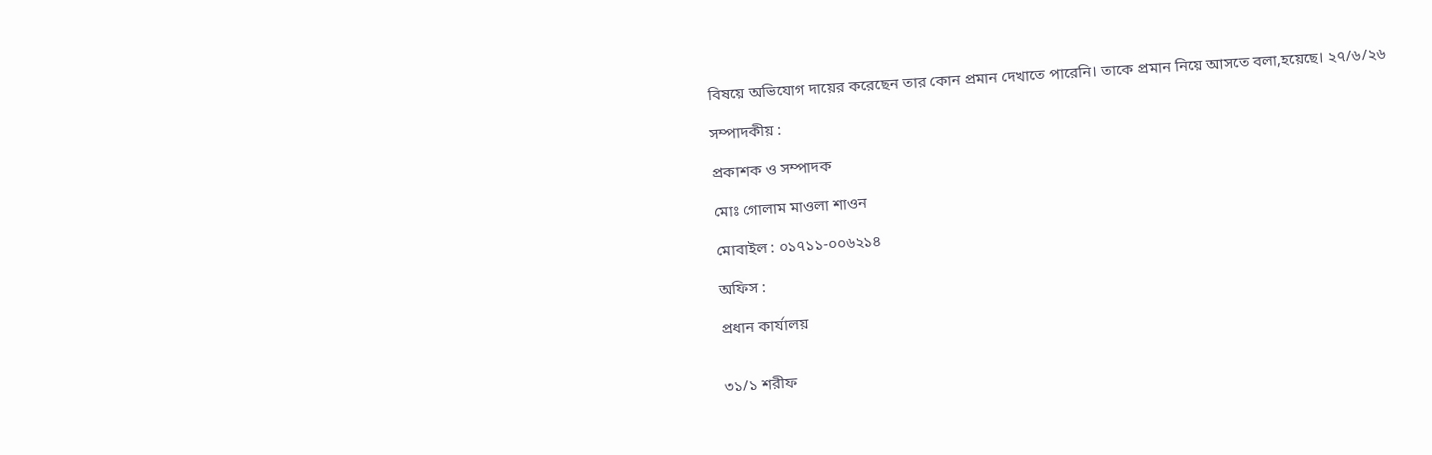বিষয়ে অভিযোগ দায়ের করেছেন তার কোন প্রমান দেখাতে পারেনি। তাকে প্রমান নিয়ে আসতে বলা,হয়েছে। ২৭/৬/২৬

সম্পাদকীয় :

প্রকাশক ও সম্পাদক

মোঃ গোলাম মাওলা শাওন

মোবাইল : ০১৭১১-০০৬২১৪

অফিস :

প্রধান কার্যালয়


৩১/১ শরীফ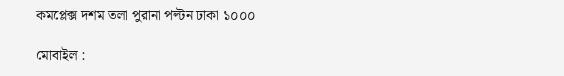কমপ্লেক্স দশম তলা পুরানা পল্টন ঢাকা ১০০০

মোবাইল :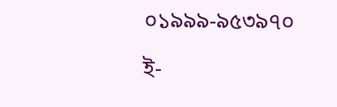০১৯৯৯-৯৫৩৯৭০

ই-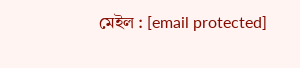মেইল : [email protected]